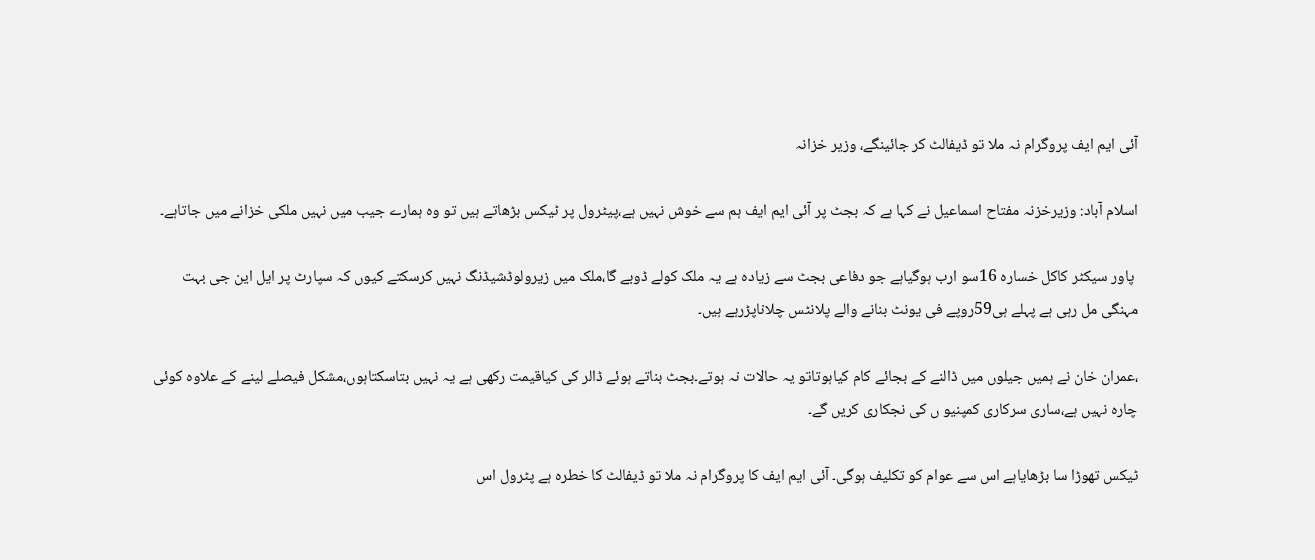آئی ایم ایف پروگرام نہ ملا تو ڈیفالٹ کر جائینگے، وزیر خزانہ

اسلام آباد: وزیرخزنہ مفتاح اسماعیل نے کہا ہے کہ بجٹ پر آئی ایم ایف ہم سے خوش نہیں ہے،پیٹرول پر ٹیکس بڑھاتے ہیں تو وہ ہمارے جیب میں نہیں ملکی خزانے میں جاتاہے۔

 پاور سیکٹر کاکل خسارہ 16سو ارب ہوگیاہے جو دفاعی بجٹ سے زیادہ ہے یہ ملک کولے ڈوبے گا،ملک میں زیرولوڈشیڈنگ نہیں کرسکتے کیوں کہ سپارٹ پر ایل این جی بہت مہنگی مل رہی ہے پہلے ہی59روپے فی یونٹ بنانے والے پلانٹس چلاناپڑرہے ہیں۔

،عمران خان نے ہمیں جیلوں میں ڈالنے کے بجائے کام کیاہوتاتو یہ حالات نہ ہوتے۔بجٹ بناتے ہوئے ڈالر کی کیاقیمت رکھی ہے یہ نہیں بتاسکتاہوں،مشکل فیصلے لینے کے علاوہ کوئی چارہ نہیں ہے،ساری سرکاری کمپنیو ں کی نجکاری کریں گے۔

ٹیکس تھوڑا سا بڑھایاہے اس سے عوام کو تکلیف ہوگی۔ آئی ایم ایف کا پروگرام نہ ملا تو ڈیفالٹ کا خطرہ ہے پٹرول اس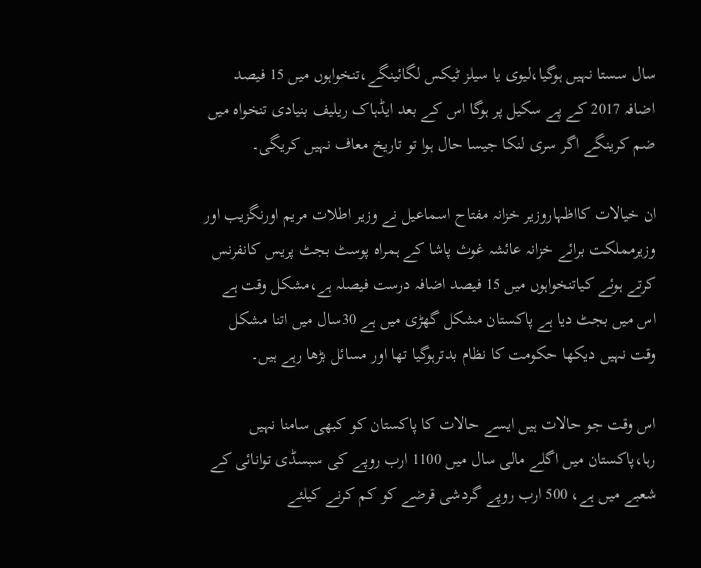سال سستا نہیں ہوگیا،لیوی یا سیلز ٹیکس لگائینگے،تنخواہوں میں 15 فیصد اضافہ 2017 کے پے سکیل پر ہوگا اس کے بعد ایڈہاک ریلیف بنیادی تنخواہ میں ضم کرینگے اگر سری لنکا جیسا حال ہوا تو تاریخ معاف نہیں کریگی۔

ان خیالات کااظہاروزیر خزانہ مفتاح اسماعیل نے وزیر اطلات مریم اورنگزیب اور وزیرمملکت برائے خزانہ عائشہ غوث پاشا کے ہمراہ پوسٹ بجٹ پریس کانفرنس کرتے ہوئے کیاتنخواہوں میں 15 فیصد اضافہ درست فیصلہ ہے،مشکل وقت ہے اس میں بجٹ دیا ہے پاکستان مشکل گھڑی میں ہے 30سال میں اتنا مشکل وقت نہیں دیکھا حکومت کا نظام بدترہوگیا تھا اور مسائل بڑھا رہے ہیں۔

اس وقت جو حالات ہیں ایسے حالات کا پاکستان کو کبھی سامنا نہیں رہا،پاکستان میں اگلے مالی سال میں 1100 ارب روپے کی سبسڈی توانائی کے شعبے میں ہے، 500 ارب روپے گردشی قرضے کو کم کرنے کیلئے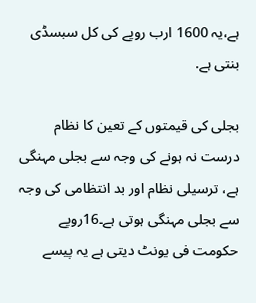ہے،یہ 1600 ارب روپے کی کل سبسڈی بنتی ہے.

بجلی کی قیمتوں کے تعین کا نظام درست نہ ہونے کی وجہ سے بجلی مہنگی ہے، ترسیلی نظام اور بد انتظامی کی وجہ سے بجلی مہنگی ہوتی ہے۔16روپے حکومت فی یونٹ دیتی ہے یہ پیسے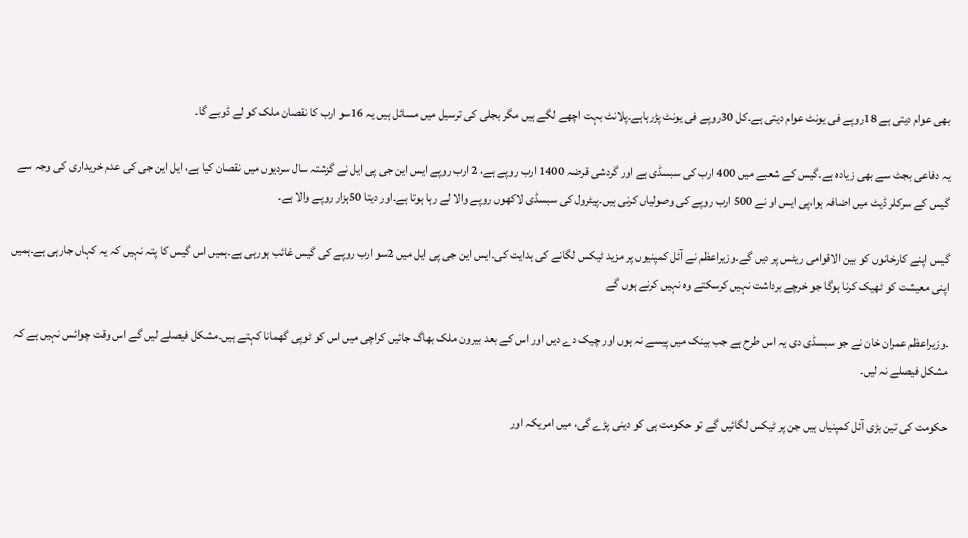بھی عوام دیتی ہے 18روپے فی یونٹ عوام دیتی ہے۔کل 30روپے فی یونٹ پڑرہاہے۔پلانٹ بہت اچھے لگے ہیں مگر بجلی کی ترسیل میں مسائل ہیں یہ 16سو ارب کا نقصان ملک کو لے ڈوبے گا۔

یہ دفاعی بجٹ سے بھی زیادہ ہے۔گیس کے شعبے میں 400 ارب کی سبسڈی ہے اور گردشی قرضہ 1400 ارب روپے ہے، 2 ارب روپے ایس این جی پی ایل نے گزشتہ سال سردیوں میں نقصان کیا ہے، ایل این جی کی عدم خریداری کی وجہ سے گیس کے سرکلر ڈیٹ میں اضافہ ہوا،پی ایس او نے 500 ارب روپے کی وصولیاں کرنی ہیں۔پیٹرول کی سبسڈی لاکھوں روپے والا لے رہا ہوتا ہے۔اور دیتا 50ہزار روپے والا ہے۔

گیس اپنے کارخانوں کو بین الاقوامی ریٹس پر دیں گے۔وزیراعظم نے آئل کمپنیوں پر مزید ٹیکس لگانے کی ہدایت کی۔ایس این جی پی ایل میں 2سو ارب روپے کی گیس غائب ہورہی ہے۔ہمیں اس گیس کا پتہ نہیں کہ یہ کہاں جارہی ہے۔ہمیں اپنی معیشت کو ٹھیک کرنا ہوگا جو خرچے برداشت نہیں کرسکتے وہ نہیں کرنے ہوں گے

۔وزیراعظم عمران خان نے جو سبسڈی دی یہ اس طرح ہے جب بینک میں پیسے نہ ہوں اور چیک دے دیں اور اس کے بعد بیرون ملک بھاگ جائیں کراچی میں اس کو ٹوپی گھمانا کہتے ہیں۔مشکل فیصلے لیں گے اس وقت چوائس نہیں ہے کہ مشکل فیصلے نہ لیں۔

حکومت کی تین بڑی آئل کمپنیاں ہیں جن پر ٹیکس لگائیں گے تو حکومت ہی کو دینی پڑے گی، میں امریکہ اور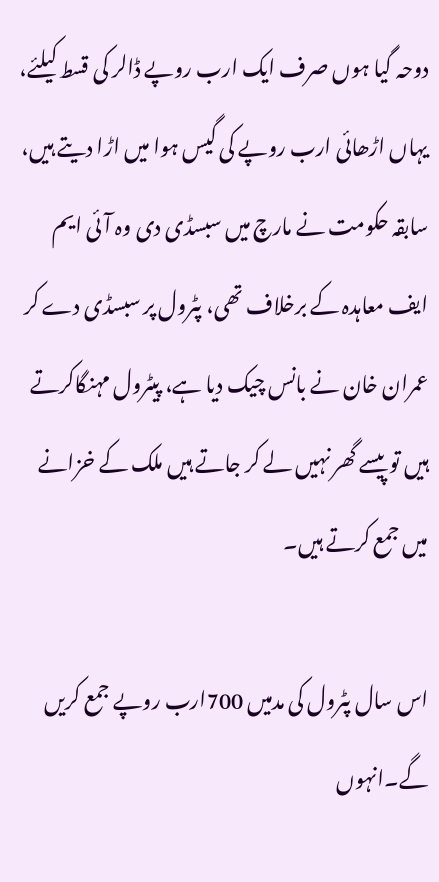دوحہ گیا ہوں صرف ایک ارب روپے ڈالر کی قسط کیلئے، یہاں اڑھائی ارب روپے کی گیس ہوا میں اڑا دیتے ہیں، سابقہ حکومت نے مارچ میں سبسڈی دی وہ آئی ایم ایف معاہدہ کے برخلاف تھی، پٹرول پر سبسڈی دے کر عمران خان نے بانس چیک دیا ہے، پیٹرول مہنگاکرتے ہیں تو پیسے گھر نہیں لے کر جاتے ہیں ملک کے خزانے میں جمع کرتے ہیں۔

اس سال پٹرول کی مدمیں 700ارب روپے جمع کریں گے۔انہوں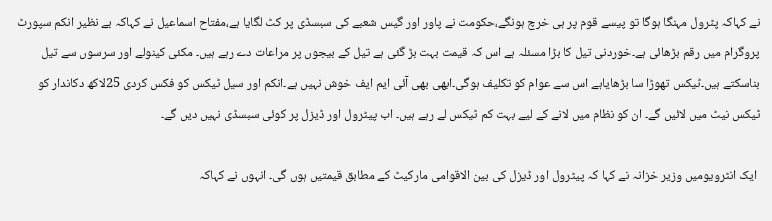نے کہاکہ پٹرول مہنگا ہوگا تو پیسے قوم پر ہی خرچ ہونگے،حکومت نے پاور اور گیس شعبے کی سبسڈی پر کٹ لگایا ہے،مفتاح اسماعیل نے کہاکہ بے نظیر انکم سپورٹ پروگرام میں رقم بڑھائی ہے۔خوردنی تیل کا بڑا مسئلہ ہے اس کہ قیمت بہت بڑ گئی ہے تیل کے بیجوں پر مراعات دے رہے ہیں۔ مکئی کینولے اور سرسوں سے تیل بناسکتے ہیں۔ٹیکس تھوڑا سا بڑھایاہے اس سے عوام کو تکلیف ہوگی۔ابھی بھی آئی ایم ایف خوش نہیں ہے۔انکم اور سیل ٹیکس کو فکس کردی 25لاکھ دکاندار کو ٹیکس نیٹ میں لائیں گے۔ ان کو نظام میں لانے کے لیے بہت کم ٹیکس لے رہے ہیں۔ اب پیٹرول اور ڈیزل پر کوئی سبسڈی نہیں دیں گے۔

 ایک انٹرویومیں وزیر خزانہ نے کہا کہ پیٹرول اور ڈیزل کی بین الاقوامی مارکیٹ کے مطابق قیمتیں ہوں گی۔ انہوں نے کہاکہ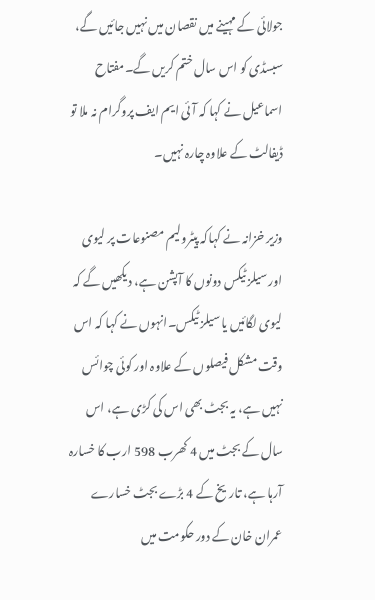جولائی کے مہینے میں نقصان میں نہیں جائیں گے، سبسڈی کو اس سال ختم کریں گے۔مفتاح اسماعیل نے کہا کہ آئی ایم ایف پروگرام نہ ملا تو ڈیفالٹ کے علاوہ چارہ نہیں۔

وزیر خزانہ نے کہاکہ پیٹرولیم مصنوعات پر لیوی اور سیلز ٹیکس دونوں کا آپشن ہے، دیکھیں گے کہ لیوی لگائیں یا سیلز ٹیکس۔انہوں نے کہا کہ اس وقت مشکل فیصلوں کے علاوہ اور کوئی چوائس نہیں ہے، یہ بجٹ بھی اس کی کڑی ہے، اس سال کے بجٹ میں 4 کھرب 598 ارب کا خسارہ آرہا ہے، تاریخ کے 4 بڑے بجٹ خسارے عمران خان کے دور حکومت میں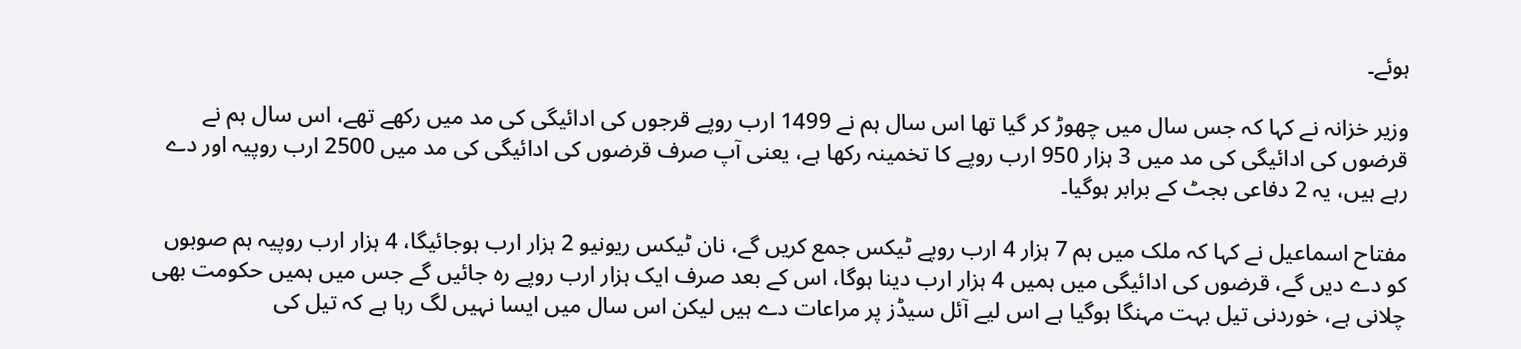ہوئے۔

وزیر خزانہ نے کہا کہ جس سال میں چھوڑ کر گیا تھا اس سال ہم نے 1499 ارب روپے قرجوں کی ادائیگی کی مد میں رکھے تھے، اس سال ہم نے قرضوں کی ادائیگی کی مد میں 3 ہزار 950 ارب روپے کا تخمینہ رکھا ہے، یعنی آپ صرف قرضوں کی ادائیگی کی مد میں 2500 ارب روپیہ اور دے رہے ہیں، یہ 2 دفاعی بجٹ کے برابر ہوگیا۔

مفتاح اسماعیل نے کہا کہ ملک میں ہم 7 ہزار 4 ارب روپے ٹیکس جمع کریں گے، نان ٹیکس ریونیو 2 ہزار ارب ہوجائیگا، 4 ہزار ارب روپیہ ہم صوبوں کو دے دیں گے، قرضوں کی ادائیگی میں ہمیں 4 ہزار ارب دینا ہوگا، اس کے بعد صرف ایک ہزار ارب روپے رہ جائیں گے جس میں ہمیں حکومت بھی چلانی ہے، خوردنی تیل بہت مہنگا ہوگیا ہے اس لیے آئل سیڈز پر مراعات دے ہیں لیکن اس سال میں ایسا نہیں لگ رہا ہے کہ تیل کی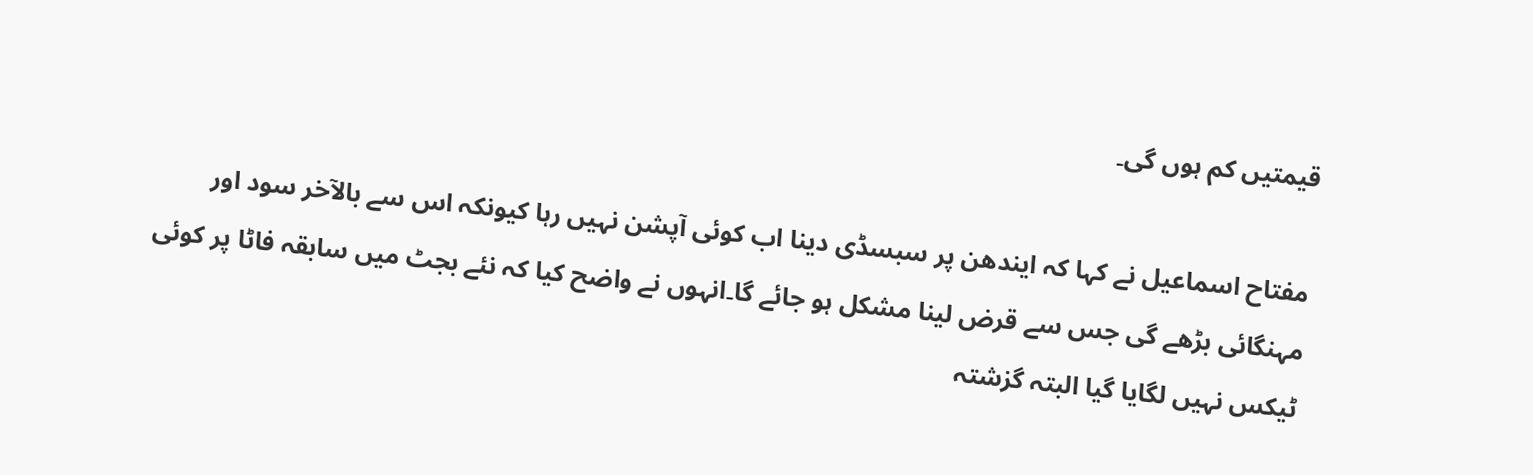قیمتیں کم ہوں گی۔

مفتاح اسماعیل نے کہا کہ ایندھن پر سبسڈی دینا اب کوئی آپشن نہیں رہا کیونکہ اس سے بالآخر سود اور مہنگائی بڑھے گی جس سے قرض لینا مشکل ہو جائے گا۔انہوں نے واضح کیا کہ نئے بجٹ میں سابقہ فاٹا پر کوئی ٹیکس نہیں لگایا گیا البتہ گزشتہ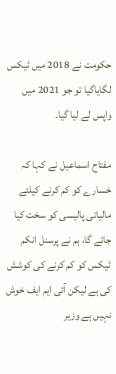حکومت نے 2018 میں ٹیکس لگایاگیا تو جو 2021 میں واپس لے لیا گیا۔

مفتاح اسماعیل نے کہا کہ خسارے کو کم کرنے کیلئے مالیاتی پالیسی کو سخت کیا جائے گا، ہم نے پرسنل انکم ٹیکس کو کم کرنے کی کوشش کی ہے لیکن آئی ایم ایف خوش نہیں ہے وزیر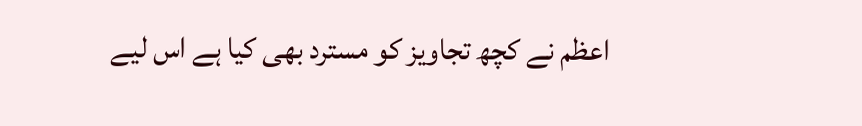اعظم نے کچھ تجاویز کو مسترد بھی کیا ہے اس لیے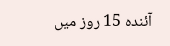آئندہ 15 روز میں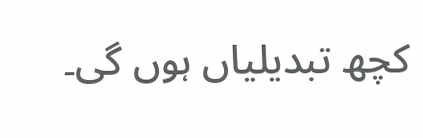کچھ تبدیلیاں ہوں گی۔